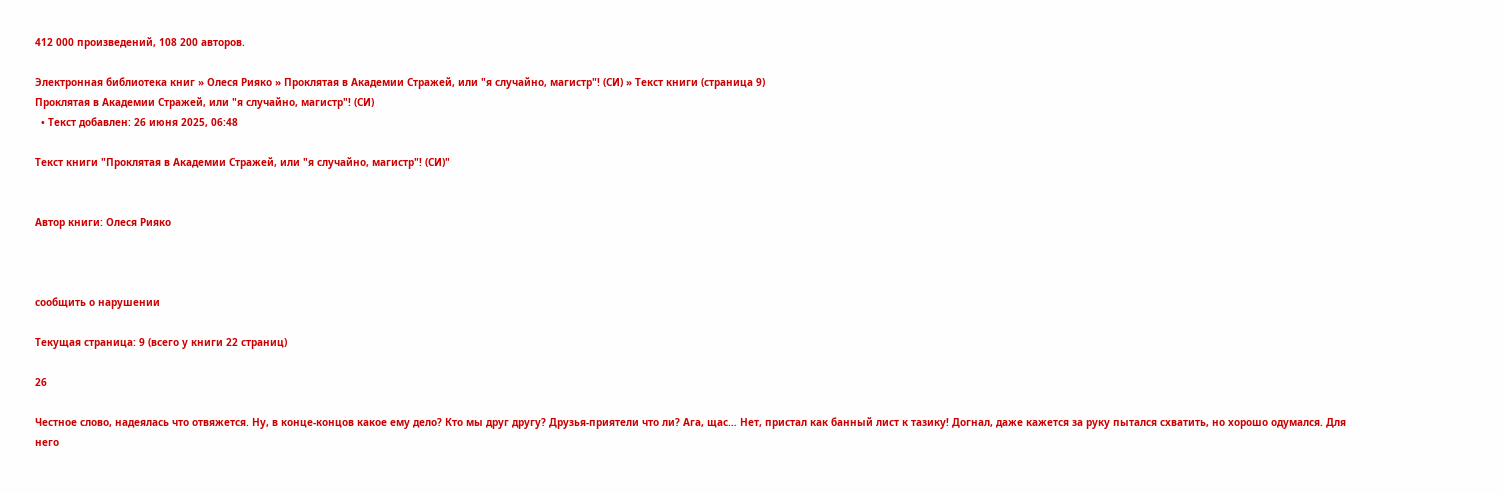412 000 произведений, 108 200 авторов.

Электронная библиотека книг » Олеся Рияко » Проклятая в Академии Стражей, или "я случайно, магистр"! (СИ) » Текст книги (страница 9)
Проклятая в Академии Стражей, или "я случайно, магистр"! (СИ)
  • Текст добавлен: 26 июня 2025, 06:48

Текст книги "Проклятая в Академии Стражей, или "я случайно, магистр"! (СИ)"


Автор книги: Олеся Рияко



сообщить о нарушении

Текущая страница: 9 (всего у книги 22 страниц)

26

Честное слово, надеялась что отвяжется. Ну, в конце-концов какое ему дело? Кто мы друг другу? Друзья-приятели что ли? Ага, щас… Нет, пристал как банный лист к тазику! Догнал, даже кажется за руку пытался схватить, но хорошо одумался. Для него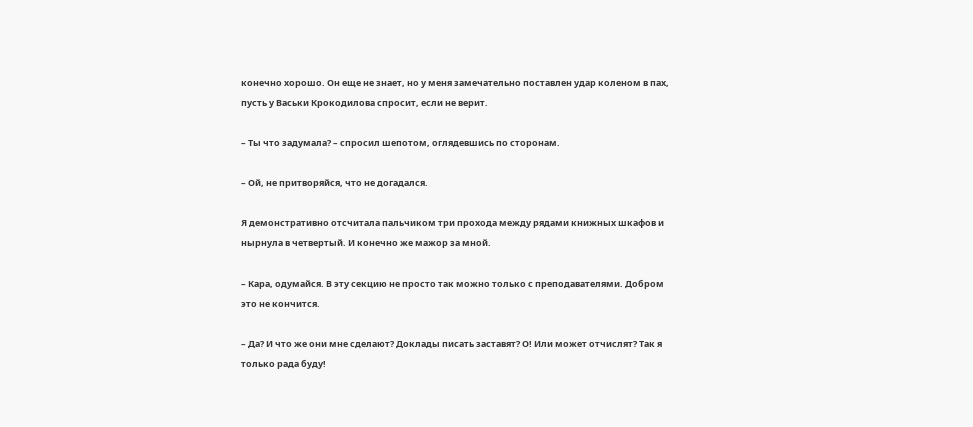конечно хорошо. Он еще не знает, но у меня замечательно поставлен удар коленом в пах, пусть у Васьки Крокодилова спросит, если не верит.

– Ты что задумала? – спросил шепотом, оглядевшись по сторонам.

– Ой, не притворяйся, что не догадался.

Я демонстративно отсчитала пальчиком три прохода между рядами книжных шкафов и нырнула в четвертый. И конечно же мажор за мной.

– Кара, одумайся. В эту секцию не просто так можно только с преподавателями. Добром это не кончится.

– Да? И что же они мне сделают? Доклады писать заставят? О! Или может отчислят? Так я только рада буду!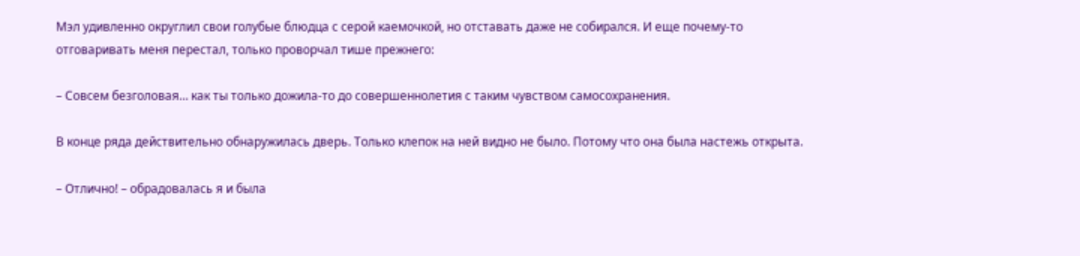Мэл удивленно округлил свои голубые блюдца с серой каемочкой, но отставать даже не собирался. И еще почему-то отговаривать меня перестал, только проворчал тише прежнего:

– Совсем безголовая… как ты только дожила-то до совершеннолетия с таким чувством самосохранения.

В конце ряда действительно обнаружилась дверь. Только клепок на ней видно не было. Потому что она была настежь открыта.

– Отлично! – обрадовалась я и была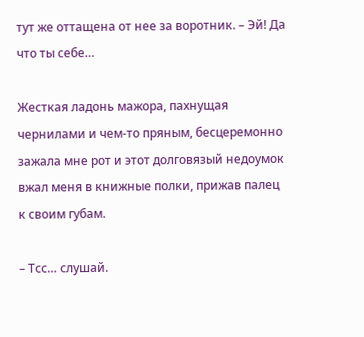тут же оттащена от нее за воротник. – Эй! Да что ты себе…

Жесткая ладонь мажора, пахнущая чернилами и чем-то пряным, бесцеремонно зажала мне рот и этот долговязый недоумок вжал меня в книжные полки, прижав палец к своим губам.

– Тсс… слушай.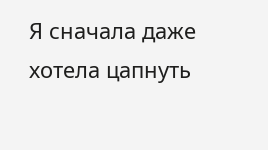Я сначала даже хотела цапнуть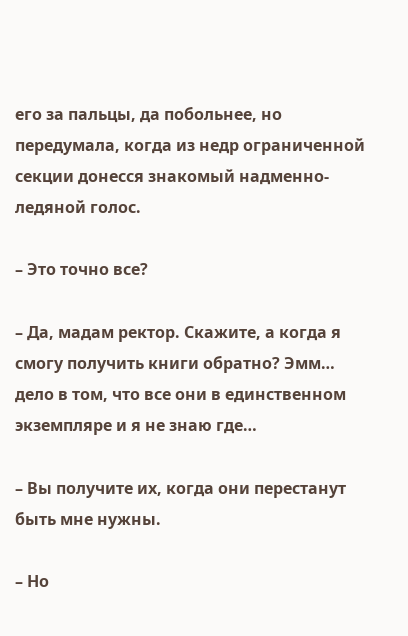его за пальцы, да побольнее, но передумала, когда из недр ограниченной секции донесся знакомый надменно-ледяной голос.

– Это точно все?

– Да, мадам ректор. Скажите, а когда я смогу получить книги обратно? Эмм… дело в том, что все они в единственном экземпляре и я не знаю где…

– Вы получите их, когда они перестанут быть мне нужны.

– Но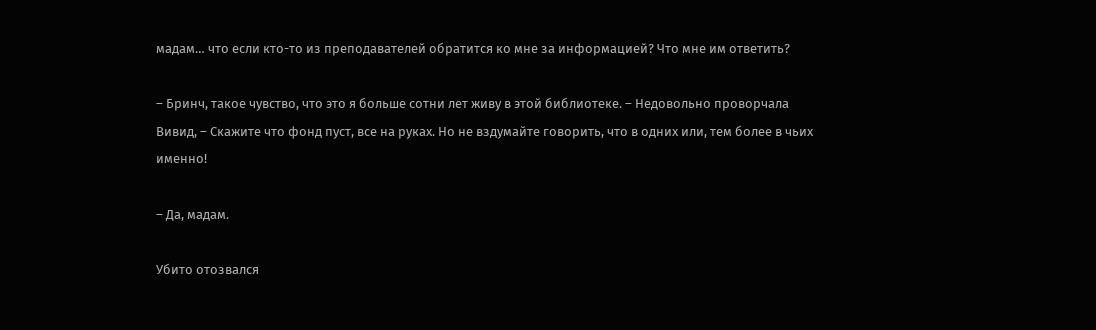мадам… что если кто-то из преподавателей обратится ко мне за информацией? Что мне им ответить?

– Бринч, такое чувство, что это я больше сотни лет живу в этой библиотеке. – Недовольно проворчала Вивид, – Скажите что фонд пуст, все на руках. Но не вздумайте говорить, что в одних или, тем более в чьих именно!

– Да, мадам.

Убито отозвался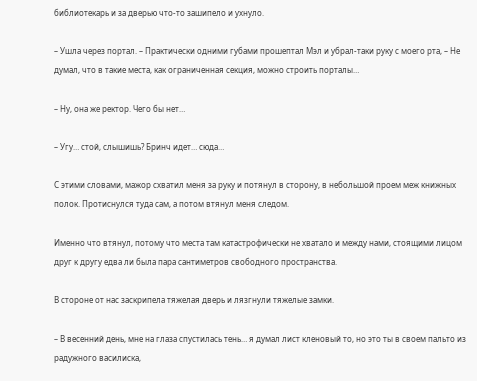библиотекарь и за дверью что-то зашипело и ухнуло.

– Ушла через портал. – Практически одними губами прошептал Мэл и убрал-таки руку с моего рта, – Не думал, что в такие места, как ограниченная секция, можно строить порталы…

– Ну, она же ректор. Чего бы нет…

– Угу… стой, слышишь? Бринч идет… сюда…

С этими словами, мажор схватил меня за руку и потянул в сторону, в небольшой проем меж книжных полок. Протиснулся туда сам, а потом втянул меня следом.

Именно что втянул, потому что места там катастрофически не хватало и между нами, стоящими лицом друг к другу едва ли была пара сантиметров свободного пространства.

В стороне от нас заскрипела тяжелая дверь и лязгнули тяжелые замки.

– В весенний день, мне на глаза спустилась тень… я думал лист кленовый то, но это ты в своем пальто из радужного василиска,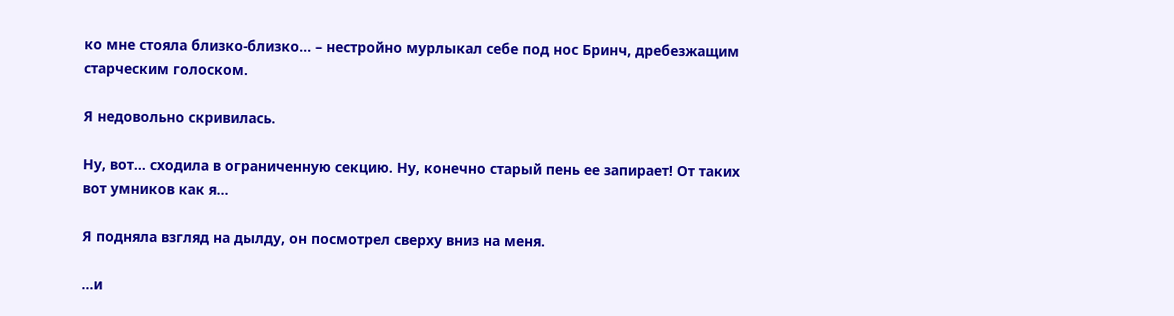ко мне стояла близко-близко… – нестройно мурлыкал себе под нос Бринч, дребезжащим старческим голоском.

Я недовольно скривилась.

Ну, вот… сходила в ограниченную секцию. Ну, конечно старый пень ее запирает! От таких вот умников как я…

Я подняла взгляд на дылду, он посмотрел сверху вниз на меня.

...и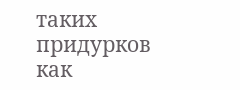таких придурков как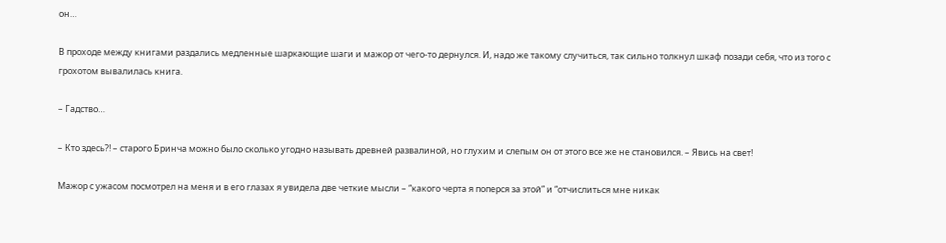он…

В проходе между книгами раздались медленные шаркающие шаги и мажор от чего-то дернулся. И, надо же такому случиться, так сильно толкнул шкаф позади себя, что из того с грохотом вывалилась книга.

– Гадство…

– Кто здесь?! – старого Бринча можно было сколько угодно называть древней развалиной, но глухим и слепым он от этого все же не становился. – Явись на свет!

Мажор с ужасом посмотрел на меня и в его глазах я увидела две четкие мысли – “какого черта я поперся за этой” и “отчислиться мне никак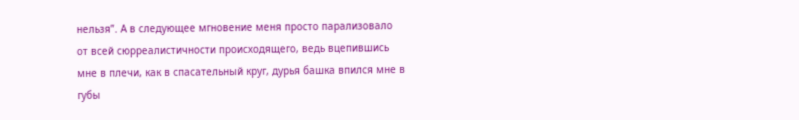нельзя”. А в следующее мгновение меня просто парализовало от всей сюрреалистичности происходящего, ведь вцепившись мне в плечи, как в спасательный круг, дурья башка впился мне в губы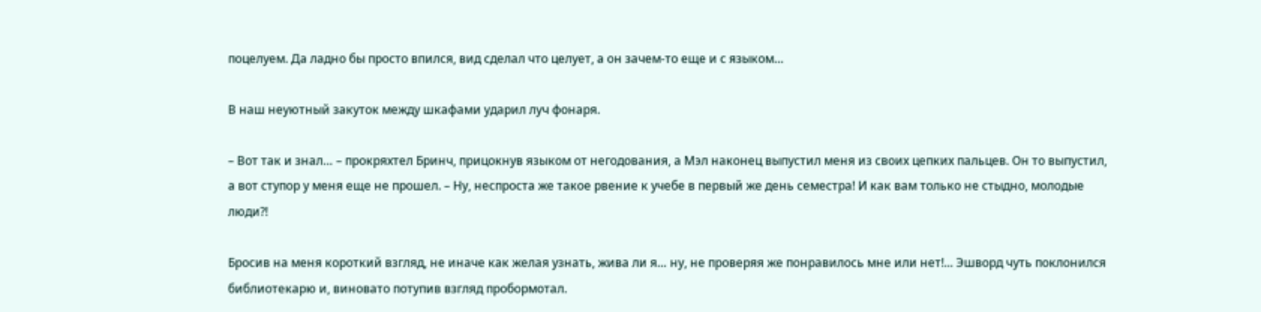поцелуем. Да ладно бы просто впился, вид сделал что целует, а он зачем-то еще и с языком…

В наш неуютный закуток между шкафами ударил луч фонаря.

– Вот так и знал… – прокряхтел Бринч, прицокнув языком от негодования, а Мэл наконец выпустил меня из своих цепких пальцев. Он то выпустил, а вот ступор у меня еще не прошел. – Ну, неспроста же такое рвение к учебе в первый же день семестра! И как вам только не стыдно, молодые люди?!

Бросив на меня короткий взгляд, не иначе как желая узнать, жива ли я… ну, не проверяя же понравилось мне или нет!... Эшворд чуть поклонился библиотекарю и, виновато потупив взгляд пробормотал.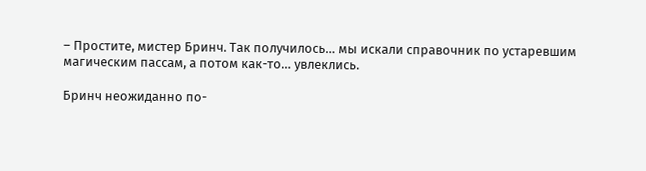– Простите, мистер Бринч. Так получилось… мы искали справочник по устаревшим магическим пассам, а потом как-то… увлеклись.

Бринч неожиданно по-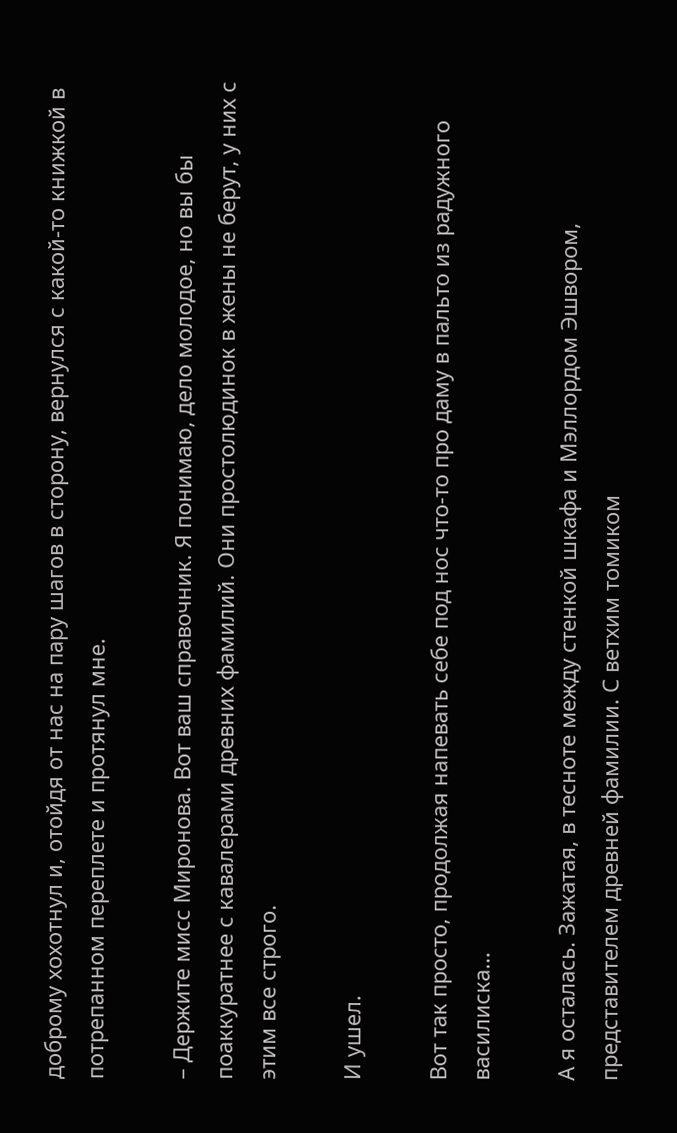доброму хохотнул и, отойдя от нас на пару шагов в сторону, вернулся с какой-то книжкой в потрепанном переплете и протянул мне.

– Держите мисс Миронова. Вот ваш справочник. Я понимаю, дело молодое, но вы бы поаккуратнее с кавалерами древних фамилий. Они простолюдинок в жены не берут, у них с этим все строго.

И ушел.

Вот так просто, продолжая напевать себе под нос что-то про даму в пальто из радужного василиска…

А я осталась. Зажатая, в тесноте между стенкой шкафа и Мэллордом Эшвором, представителем древней фамилии. С ветхим томиком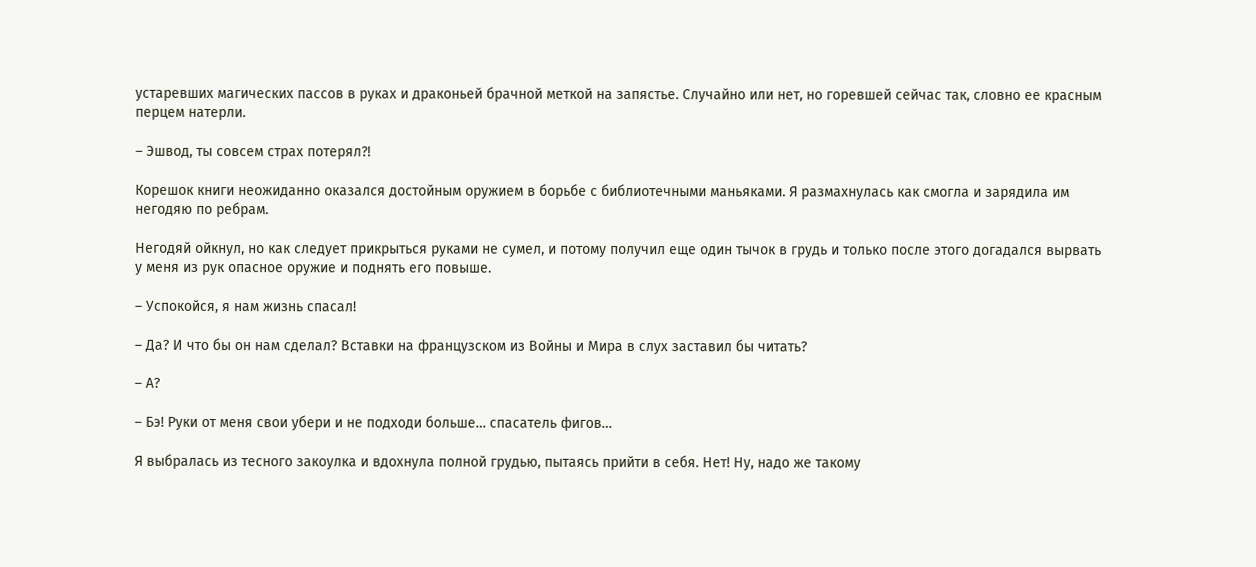устаревших магических пассов в руках и драконьей брачной меткой на запястье. Случайно или нет, но горевшей сейчас так, словно ее красным перцем натерли.

– Эшвод, ты совсем страх потерял?!

Корешок книги неожиданно оказался достойным оружием в борьбе с библиотечными маньяками. Я размахнулась как смогла и зарядила им негодяю по ребрам.

Негодяй ойкнул, но как следует прикрыться руками не сумел, и потому получил еще один тычок в грудь и только после этого догадался вырвать у меня из рук опасное оружие и поднять его повыше.

– Успокойся, я нам жизнь спасал!

– Да? И что бы он нам сделал? Вставки на французском из Войны и Мира в слух заставил бы читать?

– А?

– Бэ! Руки от меня свои убери и не подходи больше… спасатель фигов…

Я выбралась из тесного закоулка и вдохнула полной грудью, пытаясь прийти в себя. Нет! Ну, надо же такому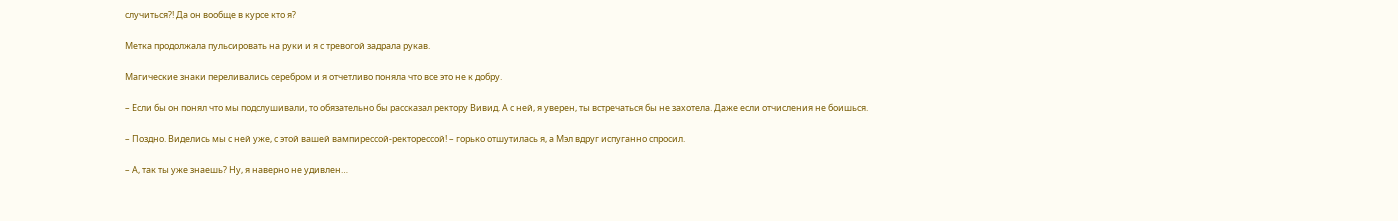случиться?! Да он вообще в курсе кто я?

Метка продолжала пульсировать на руки и я с тревогой задрала рукав.

Магические знаки переливались серебром и я отчетливо поняла что все это не к добру.

– Если бы он понял что мы подслушивали, то обязательно бы рассказал ректору Вивид. А с ней, я уверен, ты встречаться бы не захотела. Даже если отчисления не боишься.

– Поздно. Виделись мы с ней уже, с этой вашей вампирессой-ректорессой! – горько отшутилась я, а Мэл вдруг испуганно спросил.

– А, так ты уже знаешь? Ну, я наверно не удивлен…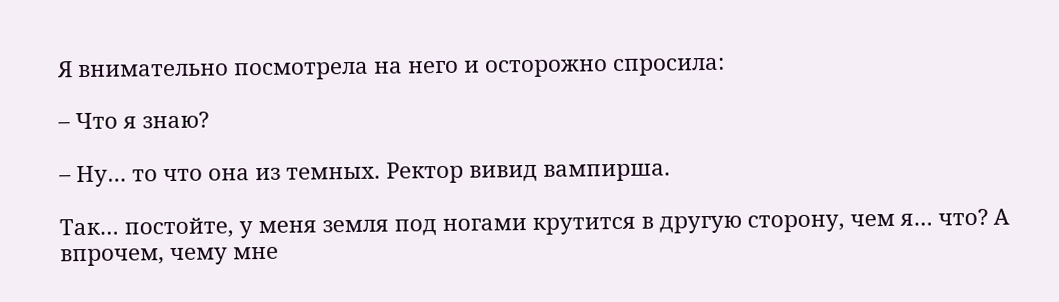Я внимательно посмотрела на него и осторожно спросила:

– Что я знаю?

– Ну… то что она из темных. Ректор вивид вампирша.

Так… постойте, у меня земля под ногами крутится в другую сторону, чем я… что? А впрочем, чему мне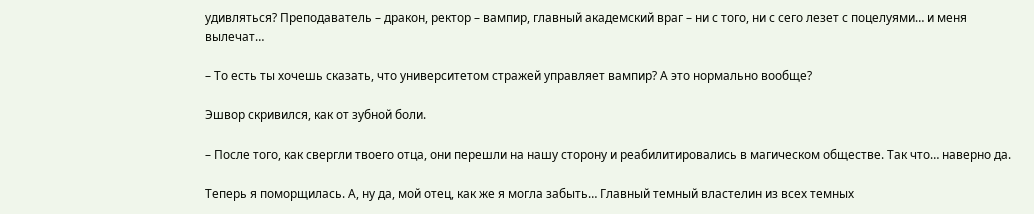удивляться? Преподаватель – дракон, ректор – вампир, главный академский враг – ни с того, ни с сего лезет с поцелуями… и меня вылечат…

– То есть ты хочешь сказать, что университетом стражей управляет вампир? А это нормально вообще?

Эшвор скривился, как от зубной боли.

– После того, как свергли твоего отца, они перешли на нашу сторону и реабилитировались в магическом обществе. Так что… наверно да.

Теперь я поморщилась. А, ну да, мой отец, как же я могла забыть… Главный темный властелин из всех темных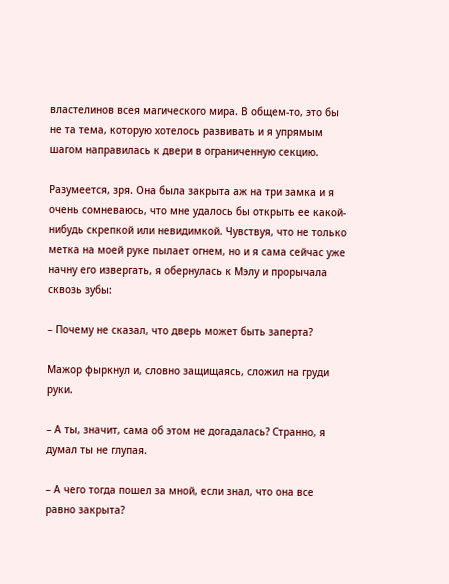властелинов всея магического мира. В общем-то, это бы не та тема, которую хотелось развивать и я упрямым шагом направилась к двери в ограниченную секцию.

Разумеется, зря. Она была закрыта аж на три замка и я очень сомневаюсь, что мне удалось бы открыть ее какой-нибудь скрепкой или невидимкой. Чувствуя, что не только метка на моей руке пылает огнем, но и я сама сейчас уже начну его извергать, я обернулась к Мэлу и прорычала сквозь зубы:

– Почему не сказал, что дверь может быть заперта?

Мажор фыркнул и, словно защищаясь, сложил на груди руки.

– А ты, значит, сама об этом не догадалась? Странно, я думал ты не глупая.

– А чего тогда пошел за мной, если знал, что она все равно закрыта?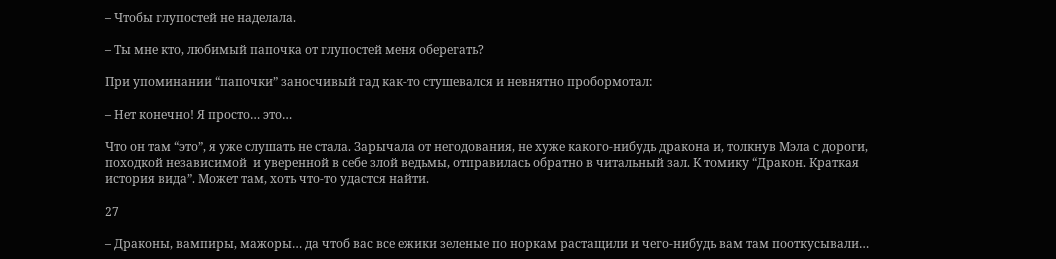– Чтобы глупостей не наделала.

– Ты мне кто, любимый папочка от глупостей меня оберегать?

При упоминании “папочки” заносчивый гад как-то стушевался и невнятно пробормотал:

– Нет конечно! Я просто… это…

Что он там “это”, я уже слушать не стала. Зарычала от негодования, не хуже какого-нибудь дракона и, толкнув Мэла с дороги, походкой независимой  и уверенной в себе злой ведьмы, отправилась обратно в читальный зал. К томику “Дракон. Краткая история вида”. Может там, хоть что-то удастся найти.

27

– Драконы, вампиры, мажоры… да чтоб вас все ежики зеленые по норкам растащили и чего-нибудь вам там пооткусывали…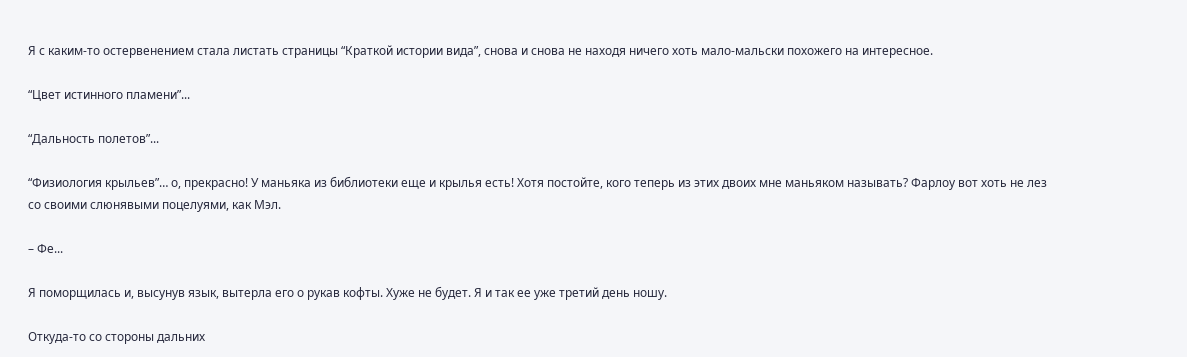Я с каким-то остервенением стала листать страницы “Краткой истории вида”, снова и снова не находя ничего хоть мало-мальски похожего на интересное.

“Цвет истинного пламени”...

“Дальность полетов”...

“Физиология крыльев”… о, прекрасно! У маньяка из библиотеки еще и крылья есть! Хотя постойте, кого теперь из этих двоих мне маньяком называть? Фарлоу вот хоть не лез со своими слюнявыми поцелуями, как Мэл.

– Фе...

Я поморщилась и, высунув язык, вытерла его о рукав кофты. Хуже не будет. Я и так ее уже третий день ношу.

Откуда-то со стороны дальних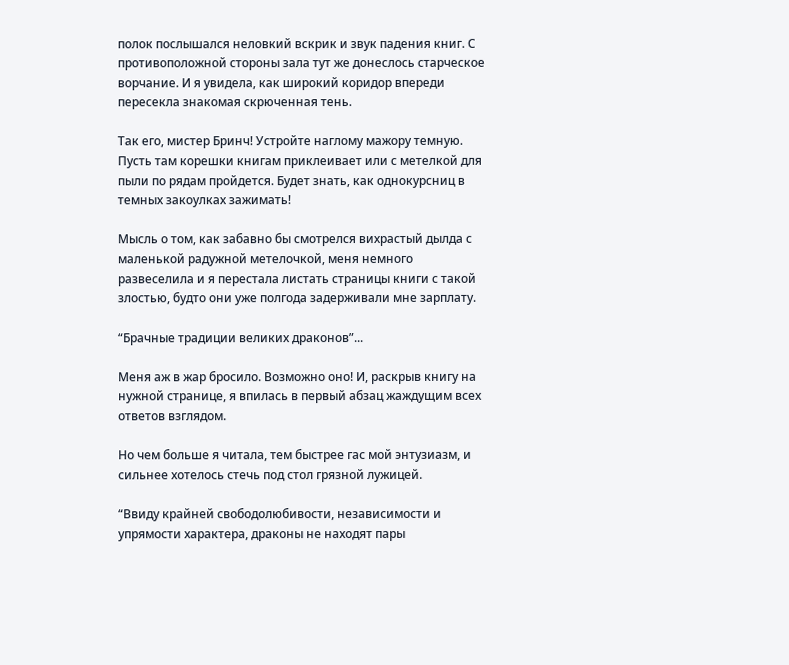полок послышался неловкий вскрик и звук падения книг. С противоположной стороны зала тут же донеслось старческое ворчание. И я увидела, как широкий коридор впереди пересекла знакомая скрюченная тень.

Так его, мистер Бринч! Устройте наглому мажору темную. Пусть там корешки книгам приклеивает или с метелкой для пыли по рядам пройдется. Будет знать, как однокурсниц в темных закоулках зажимать!

Мысль о том, как забавно бы смотрелся вихрастый дылда с маленькой радужной метелочкой, меня немного развеселила и я перестала листать страницы книги с такой злостью, будто они уже полгода задерживали мне зарплату.

“Брачные традиции великих драконов”...

Меня аж в жар бросило. Возможно оно! И, раскрыв книгу на нужной странице, я впилась в первый абзац жаждущим всех ответов взглядом.

Но чем больше я читала, тем быстрее гас мой энтузиазм, и сильнее хотелось стечь под стол грязной лужицей.

“Ввиду крайней свободолюбивости, независимости и упрямости характера, драконы не находят пары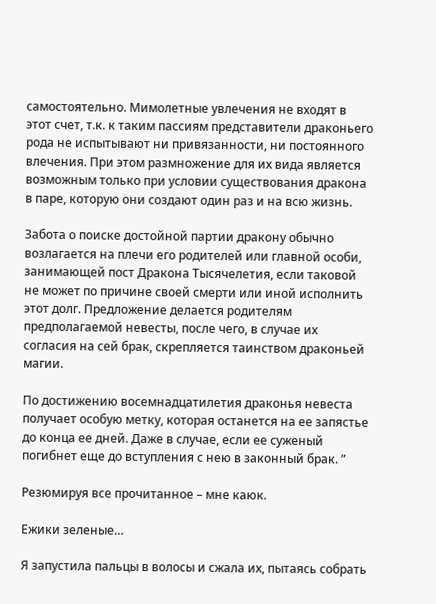самостоятельно. Мимолетные увлечения не входят в этот счет, т.к. к таким пассиям представители драконьего рода не испытывают ни привязанности, ни постоянного влечения. При этом размножение для их вида является возможным только при условии существования дракона в паре, которую они создают один раз и на всю жизнь.

Забота о поиске достойной партии дракону обычно возлагается на плечи его родителей или главной особи, занимающей пост Дракона Тысячелетия, если таковой не может по причине своей смерти или иной исполнить этот долг. Предложение делается родителям предполагаемой невесты, после чего, в случае их согласия на сей брак, скрепляется таинством драконьей магии.

По достижению восемнадцатилетия драконья невеста получает особую метку, которая останется на ее запястье до конца ее дней. Даже в случае, если ее суженый погибнет еще до вступления с нею в законный брак. ”

Резюмируя все прочитанное – мне каюк.

Ежики зеленые…

Я запустила пальцы в волосы и сжала их, пытаясь собрать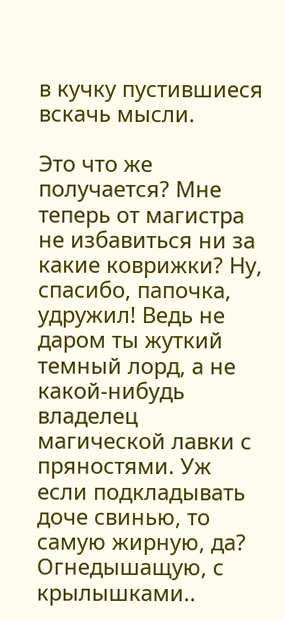в кучку пустившиеся вскачь мысли.

Это что же получается? Мне теперь от магистра не избавиться ни за какие коврижки? Ну, спасибо, папочка, удружил! Ведь не даром ты жуткий темный лорд, а не какой-нибудь владелец магической лавки с пряностями. Уж если подкладывать доче свинью, то самую жирную, да? Огнедышащую, с крылышками..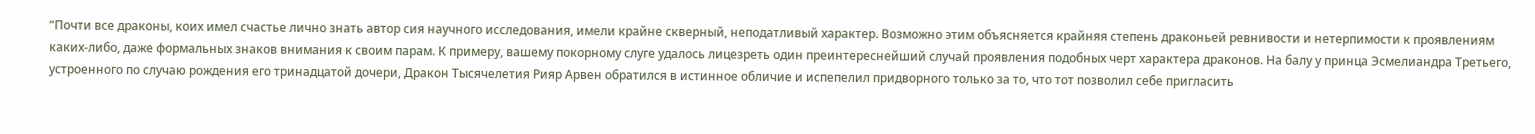“Почти все драконы, коих имел счастье лично знать автор сия научного исследования, имели крайне скверный, неподатливый характер. Возможно этим объясняется крайняя степень драконьей ревнивости и нетерпимости к проявлениям каких-либо, даже формальных знаков внимания к своим парам. К примеру, вашему покорному слуге удалось лицезреть один преинтереснейший случай проявления подобных черт характера драконов. На балу у принца Эсмелиандра Третьего, устроенного по случаю рождения его тринадцатой дочери, Дракон Тысячелетия Рияр Арвен обратился в истинное обличие и испепелил придворного только за то, что тот позволил себе пригласить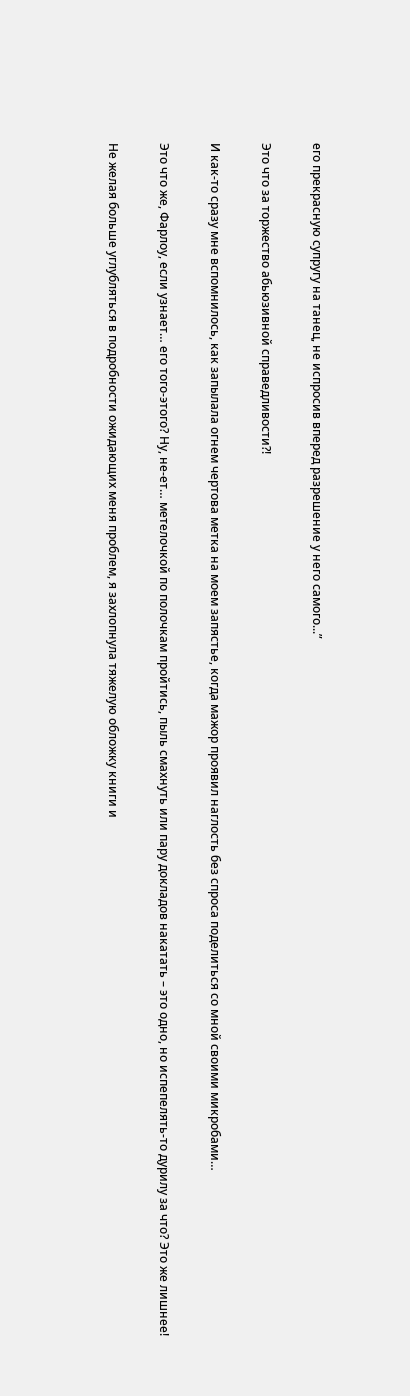его прекрасную супругу на танец, не испросив вперед разрешение у него самого...”

Это что за торжество абьюзивной справедливости?!

И как-то сразу мне вспомнилось, как запылала огнем чертова метка на моем запястье, когда мажор проявил наглость без спроса поделиться со мной своими микробами…

Это что же, Фарлоу, если узнает… его того-этого? Ну, не-ет… метелочкой по полочкам пройтись, пыль смахнуть или пару докладов накатать – это одно, но испепелять-то дурилу за что? Это же лишнее!

Не желая больше углубляться в подробности ожидающих меня проблем, я захлопнула тяжелую обложку книги и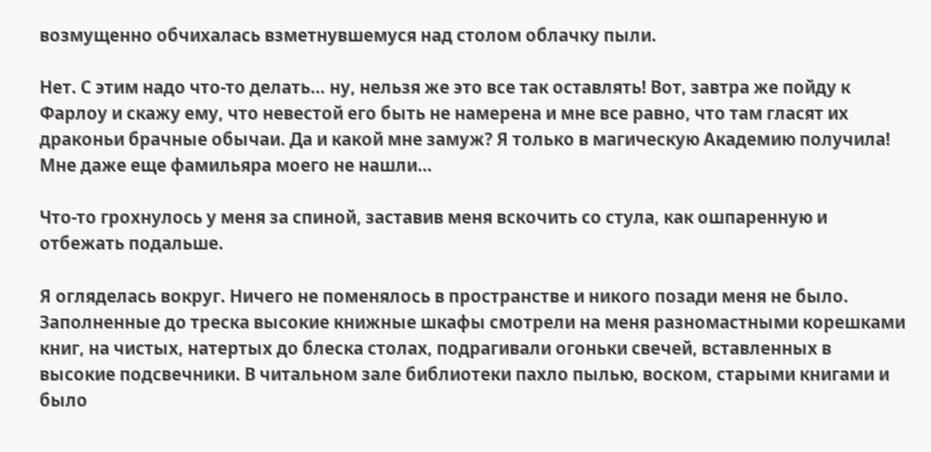возмущенно обчихалась взметнувшемуся над столом облачку пыли.

Нет. С этим надо что-то делать… ну, нельзя же это все так оставлять! Вот, завтра же пойду к Фарлоу и скажу ему, что невестой его быть не намерена и мне все равно, что там гласят их драконьи брачные обычаи. Да и какой мне замуж? Я только в магическую Академию получила! Мне даже еще фамильяра моего не нашли…

Что-то грохнулось у меня за спиной, заставив меня вскочить со стула, как ошпаренную и отбежать подальше.

Я огляделась вокруг. Ничего не поменялось в пространстве и никого позади меня не было. Заполненные до треска высокие книжные шкафы смотрели на меня разномастными корешками книг, на чистых, натертых до блеска столах, подрагивали огоньки свечей, вставленных в высокие подсвечники. В читальном зале библиотеки пахло пылью, воском, старыми книгами и было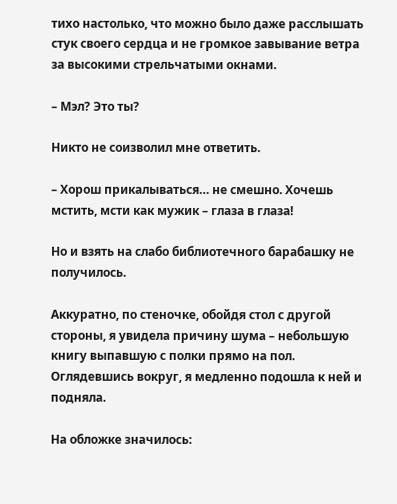тихо настолько, что можно было даже расслышать стук своего сердца и не громкое завывание ветра за высокими стрельчатыми окнами.

– Мэл? Это ты?

Никто не соизволил мне ответить.

– Хорош прикалываться… не смешно. Хочешь мстить, мсти как мужик – глаза в глаза!

Но и взять на слабо библиотечного барабашку не получилось.

Аккуратно, по стеночке, обойдя стол с другой стороны, я увидела причину шума – небольшую книгу выпавшую с полки прямо на пол. Оглядевшись вокруг, я медленно подошла к ней и подняла.

На обложке значилось: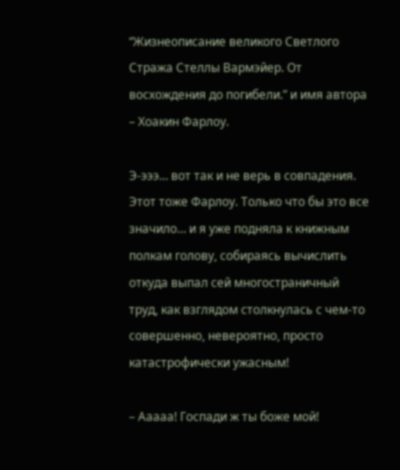“Жизнеописание великого Светлого Стража Стеллы Вармэйер. От восхождения до погибели.” и имя автора – Хоакин Фарлоу.

Э-эээ… вот так и не верь в совпадения. Этот тоже Фарлоу. Только что бы это все значило… и я уже подняла к книжным полкам голову, собираясь вычислить откуда выпал сей многостраничный труд, как взглядом столкнулась с чем-то совершенно, невероятно, просто катастрофически ужасным!

– Ааааа! Госпади ж ты боже мой!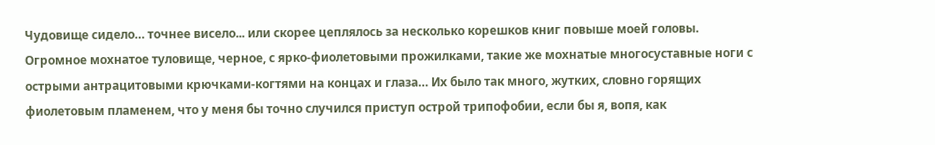Чудовище сидело… точнее висело... или скорее цеплялось за несколько корешков книг повыше моей головы. Огромное мохнатое туловище, черное, с ярко-фиолетовыми прожилками, такие же мохнатые многосуставные ноги с острыми антрацитовыми крючками-когтями на концах и глаза… Их было так много, жутких, словно горящих фиолетовым пламенем, что у меня бы точно случился приступ острой трипофобии, если бы я, вопя, как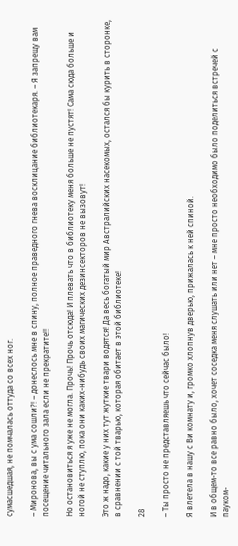сумасшедшая, не помчалась оттуда со всех ног.

– Миронова, вы с ума сошли?! – донеслось мне в спину, полное праведного гнева восклицание библиотекаря. – Я запрещу вам посещение читального зала если не прекратите!!

Но остановиться я уже не могла. Прочь! Прочь отсюда! И плевать что в библиотеку меня больше не пустят! Сама сюда больше и ногой не ступлю, пока они каких-нибудь своих магических дезинсекторов не вызовут!

Это ж надо, какие у них тут жуткие твари водятся! Да весь богатый мир Австралийских насекомых, остался бы курить в сторонке, в сравнении с той тварью, которая обитает в этой библиотеке!

28

– Ты просто не представляешь что сейчас было!

Я влетела в нашу с Ви комнату и, громко хлопнув дверью, прижалась к ней спиной.

И в общем-то все равно было, хочет соседка меня слушать или нет – мне просто необходимо было поделиться встречей с пауком-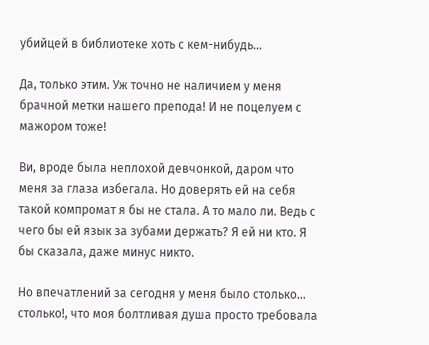убийцей в библиотеке хоть с кем-нибудь…

Да, только этим. Уж точно не наличием у меня брачной метки нашего препода! И не поцелуем с мажором тоже!

Ви, вроде была неплохой девчонкой, даром что меня за глаза избегала. Но доверять ей на себя такой компромат я бы не стала. А то мало ли. Ведь с чего бы ей язык за зубами держать? Я ей ни кто. Я бы сказала, даже минус никто.

Но впечатлений за сегодня у меня было столько… столько!, что моя болтливая душа просто требовала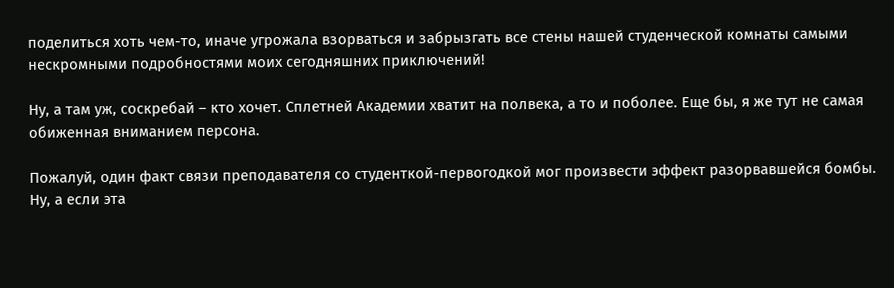поделиться хоть чем-то, иначе угрожала взорваться и забрызгать все стены нашей студенческой комнаты самыми нескромными подробностями моих сегодняшних приключений!

Ну, а там уж, соскребай – кто хочет. Сплетней Академии хватит на полвека, а то и поболее. Еще бы, я же тут не самая обиженная вниманием персона.

Пожалуй, один факт связи преподавателя со студенткой-первогодкой мог произвести эффект разорвавшейся бомбы. Ну, а если эта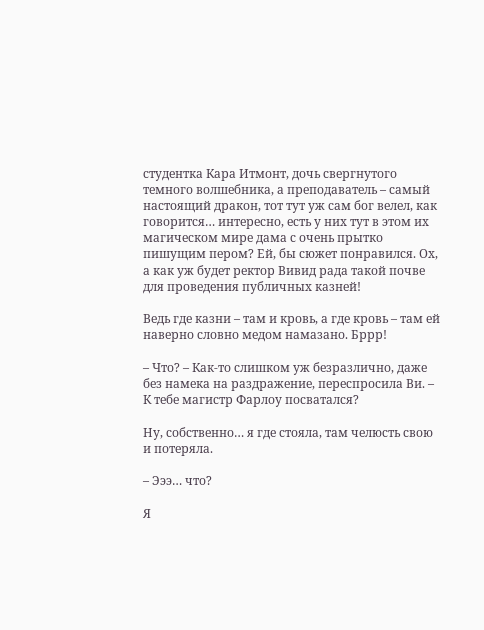студентка Кара Итмонт, дочь свергнутого темного волшебника, а преподаватель – самый настоящий дракон, тот тут уж сам бог велел, как говорится… интересно, есть у них тут в этом их магическом мире дама с очень прытко пишущим пером? Ей, бы сюжет понравился. Ох, а как уж будет ректор Вивид рада такой почве для проведения публичных казней!

Ведь где казни – там и кровь, а где кровь – там ей наверно словно медом намазано. Бррр!

– Что? – Как-то слишком уж безразлично, даже без намека на раздражение, переспросила Ви. – К тебе магистр Фарлоу посватался?

Ну, собственно… я где стояла, там челюсть свою и потеряла.

– Эээ… что?

Я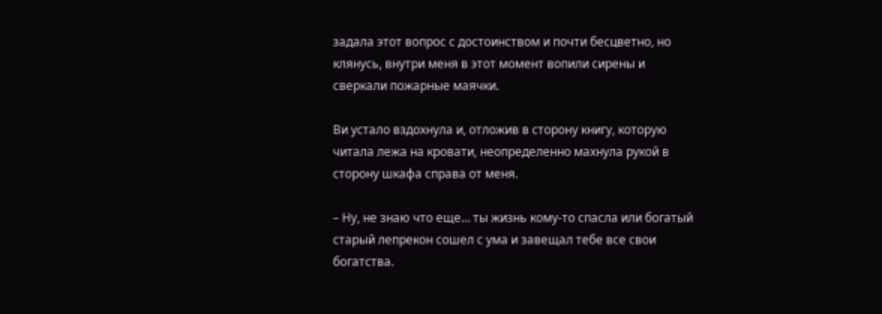задала этот вопрос с достоинством и почти бесцветно, но клянусь, внутри меня в этот момент вопили сирены и сверкали пожарные маячки.

Ви устало вздохнула и, отложив в сторону книгу, которую читала лежа на кровати, неопределенно махнула рукой в сторону шкафа справа от меня.

– Ну, не знаю что еще… ты жизнь кому-то спасла или богатый старый лепрекон сошел с ума и завещал тебе все свои богатства.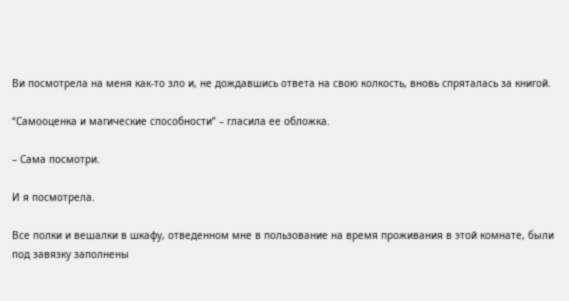Ви посмотрела на меня как-то зло и, не дождавшись ответа на свою колкость, вновь спряталась за книгой.

“Самооценка и магические способности” – гласила ее обложка.

– Сама посмотри.

И я посмотрела.

Все полки и вешалки в шкафу, отведенном мне в пользование на время проживания в этой комнате, были под завязку заполнены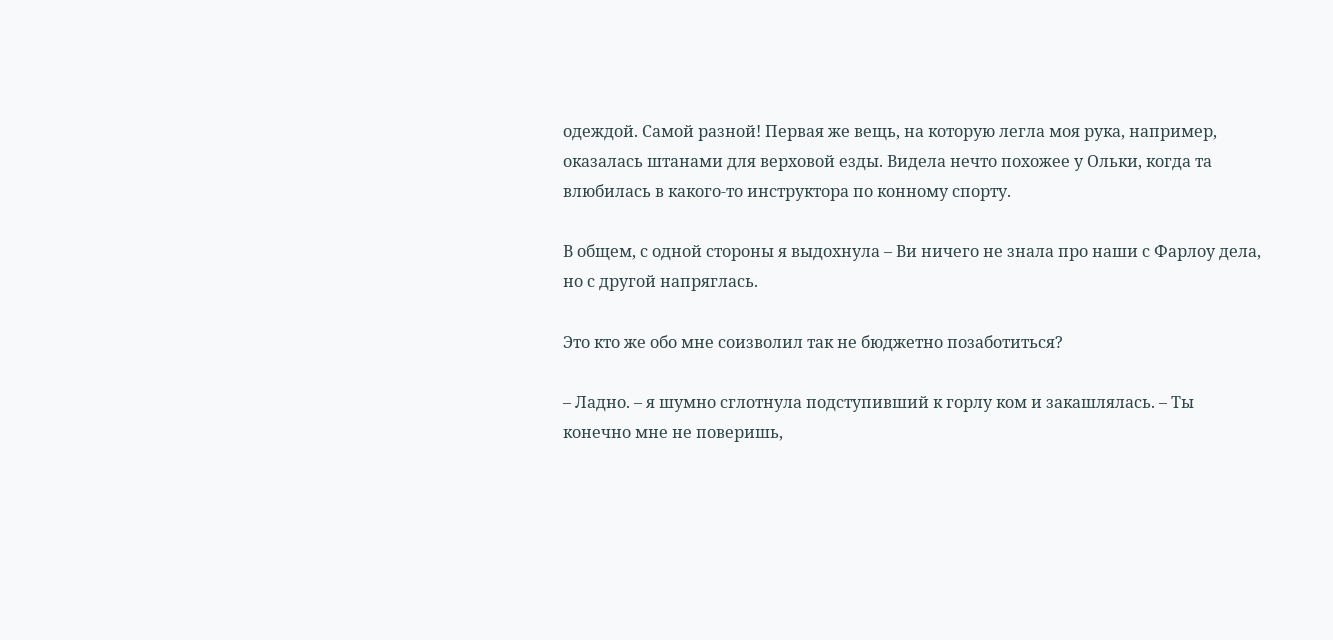одеждой. Самой разной! Первая же вещь, на которую легла моя рука, например, оказалась штанами для верховой езды. Видела нечто похожее у Ольки, когда та влюбилась в какого-то инструктора по конному спорту.

В общем, с одной стороны я выдохнула – Ви ничего не знала про наши с Фарлоу дела, но с другой напряглась.

Это кто же обо мне соизволил так не бюджетно позаботиться?

– Ладно. – я шумно сглотнула подступивший к горлу ком и закашлялась. – Ты конечно мне не поверишь,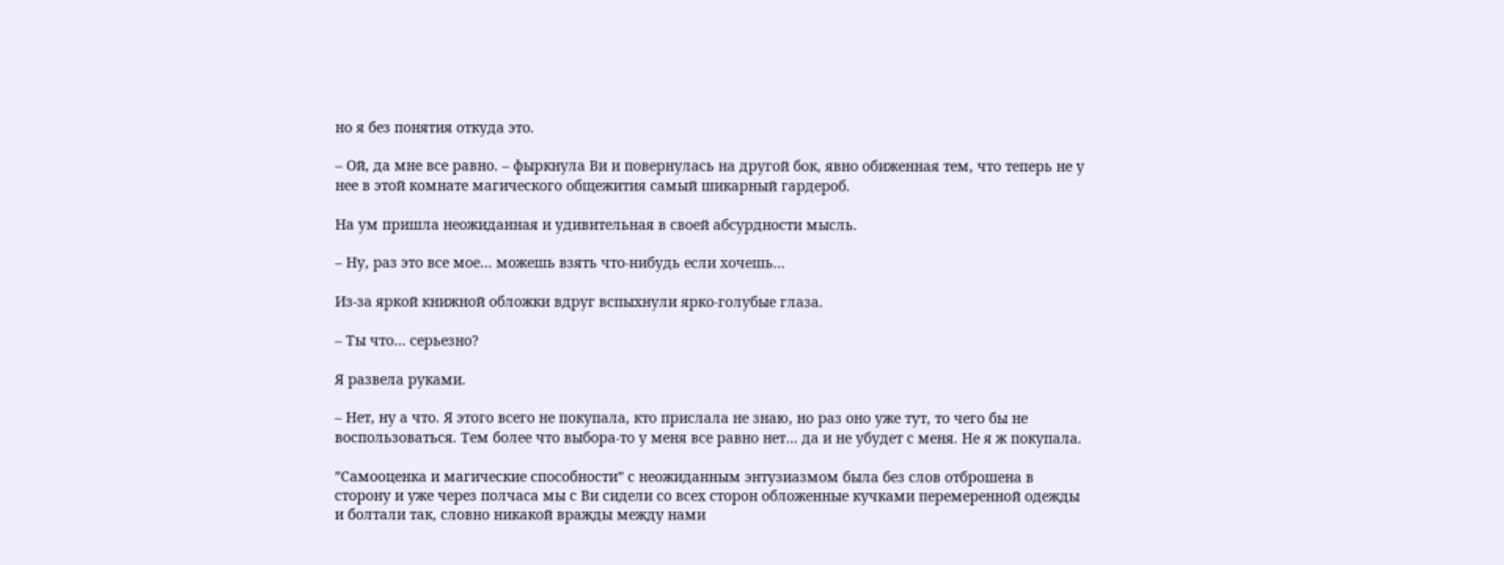но я без понятия откуда это.

– Ой, да мне все равно. – фыркнула Ви и повернулась на другой бок, явно обиженная тем, что теперь не у нее в этой комнате магического общежития самый шикарный гардероб.

На ум пришла неожиданная и удивительная в своей абсурдности мысль.

– Ну, раз это все мое… можешь взять что-нибудь если хочешь…

Из-за яркой книжной обложки вдруг вспыхнули ярко-голубые глаза.

– Ты что… серьезно?

Я развела руками.

– Нет, ну а что. Я этого всего не покупала, кто прислала не знаю, но раз оно уже тут, то чего бы не воспользоваться. Тем более что выбора-то у меня все равно нет… да и не убудет с меня. Не я ж покупала.

”Самооценка и магические способности” с неожиданным энтузиазмом была без слов отброшена в сторону и уже через полчаса мы с Ви сидели со всех сторон обложенные кучками перемеренной одежды и болтали так, словно никакой вражды между нами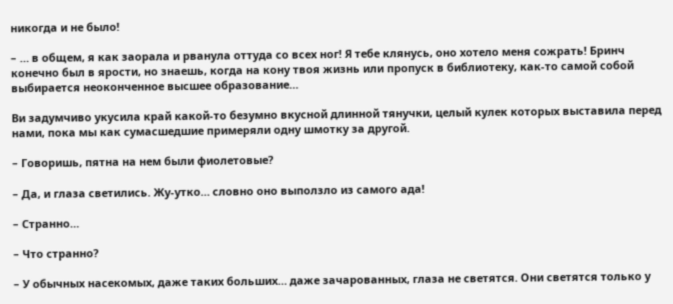никогда и не было!

– … в общем, я как заорала и рванула оттуда со всех ног! Я тебе клянусь, оно хотело меня сожрать! Бринч конечно был в ярости, но знаешь, когда на кону твоя жизнь или пропуск в библиотеку, как-то самой собой выбирается неоконченное высшее образование…

Ви задумчиво укусила край какой-то безумно вкусной длинной тянучки, целый кулек которых выставила перед нами, пока мы как сумасшедшие примеряли одну шмотку за другой.

– Говоришь, пятна на нем были фиолетовые?

– Да, и глаза светились. Жу-утко… словно оно выползло из самого ада!

– Странно…

– Что странно?

– У обычных насекомых, даже таких больших… даже зачарованных, глаза не светятся. Они светятся только у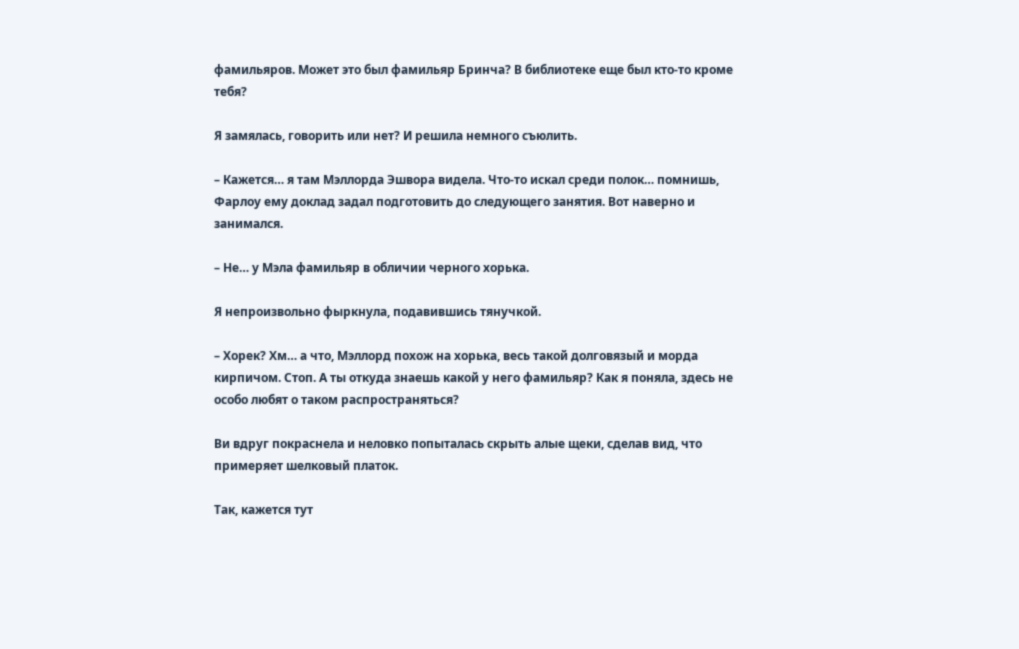фамильяров. Может это был фамильяр Бринча? В библиотеке еще был кто-то кроме тебя?

Я замялась, говорить или нет? И решила немного съюлить.

– Кажется… я там Мэллорда Эшвора видела. Что-то искал среди полок… помнишь, Фарлоу ему доклад задал подготовить до следующего занятия. Вот наверно и занимался.

– Не… у Мэла фамильяр в обличии черного хорька.

Я непроизвольно фыркнула, подавившись тянучкой.

– Хорек? Хм… а что, Мэллорд похож на хорька, весь такой долговязый и морда кирпичом. Стоп. А ты откуда знаешь какой у него фамильяр? Как я поняла, здесь не особо любят о таком распространяться?

Ви вдруг покраснела и неловко попыталась скрыть алые щеки, сделав вид, что примеряет шелковый платок.

Так, кажется тут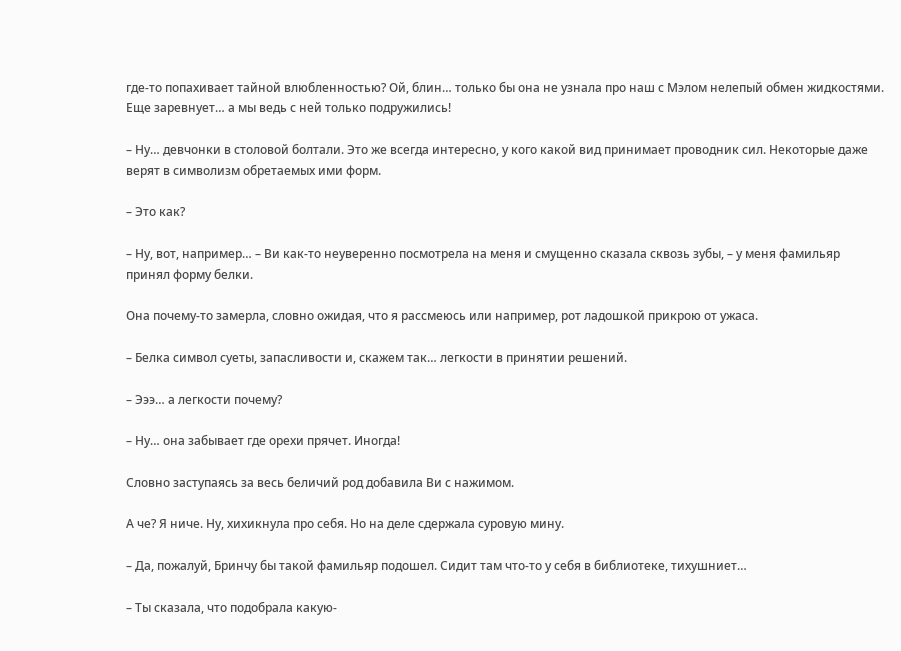где-то попахивает тайной влюбленностью? Ой, блин… только бы она не узнала про наш с Мэлом нелепый обмен жидкостями. Еще заревнует… а мы ведь с ней только подружились!

– Ну… девчонки в столовой болтали. Это же всегда интересно, у кого какой вид принимает проводник сил. Некоторые даже верят в символизм обретаемых ими форм.

– Это как?

– Ну, вот, например… – Ви как-то неуверенно посмотрела на меня и смущенно сказала сквозь зубы, – у меня фамильяр принял форму белки.

Она почему-то замерла, словно ожидая, что я рассмеюсь или например, рот ладошкой прикрою от ужаса.

– Белка символ суеты, запасливости и, скажем так… легкости в принятии решений.

– Эээ… а легкости почему?

– Ну… она забывает где орехи прячет. Иногда!

Словно заступаясь за весь беличий род добавила Ви с нажимом.

А че? Я ниче. Ну, хихикнула про себя. Но на деле сдержала суровую мину.

– Да, пожалуй, Бринчу бы такой фамильяр подошел. Сидит там что-то у себя в библиотеке, тихушниет…

– Ты сказала, что подобрала какую-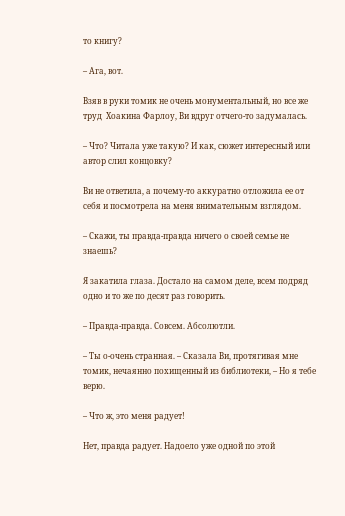то книгу?

– Ага, вот.

Взяв в руки томик не очень монументальный, но все же труд  Хоакина Фарлоу, Ви вдруг отчего-то задумалась.

– Что? Читала уже такую? И как, сюжет интересный или автор слил концовку?

Ви не ответила, а почему-то аккуратно отложила ее от себя и посмотрела на меня внимательным взглядом.

– Скажи, ты правда-правда ничего о своей семье не знаешь?

Я закатила глаза. Достало на самом деле, всем подряд одно и то же по десят раз говорить.

– Правда-правда. Совсем. Абсолютли.

– Ты о-очень странная. – Сказала Ви, протягивая мне томик, нечаянно похищенный из библиотеки, – Но я тебе верю.

– Что ж, это меня радует!

Нет, правда радует. Надоело уже одной по этой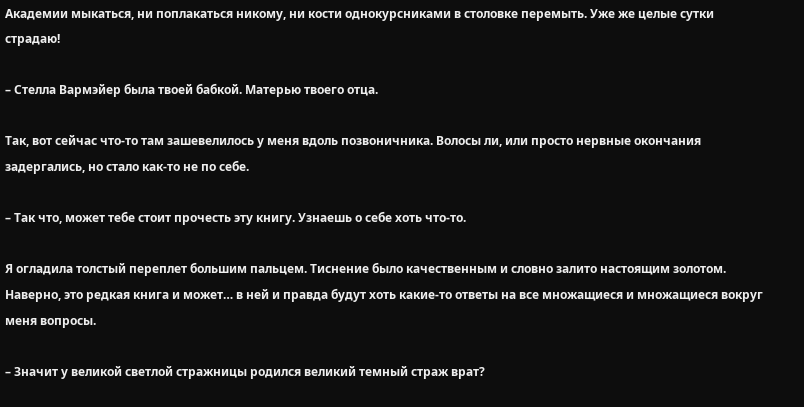Академии мыкаться, ни поплакаться никому, ни кости однокурсниками в столовке перемыть. Уже же целые сутки страдаю!

– Стелла Вармэйер была твоей бабкой. Матерью твоего отца.

Так, вот сейчас что-то там зашевелилось у меня вдоль позвоничника. Волосы ли, или просто нервные окончания задергались, но стало как-то не по себе.

– Так что, может тебе стоит прочесть эту книгу. Узнаешь о себе хоть что-то.

Я огладила толстый переплет большим пальцем. Тиснение было качественным и словно залито настоящим золотом. Наверно, это редкая книга и может… в ней и правда будут хоть какие-то ответы на все множащиеся и множащиеся вокруг меня вопросы.

– Значит у великой светлой стражницы родился великий темный страж врат?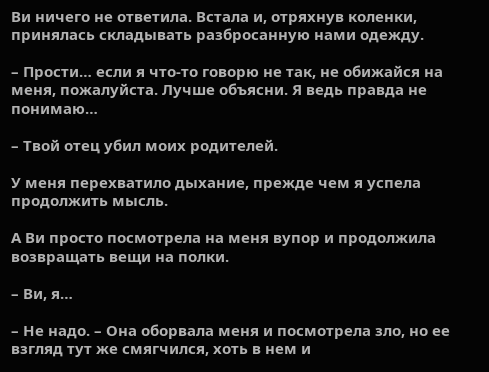Ви ничего не ответила. Встала и, отряхнув коленки, принялась складывать разбросанную нами одежду.

– Прости… если я что-то говорю не так, не обижайся на меня, пожалуйста. Лучше объясни. Я ведь правда не понимаю…

– Твой отец убил моих родителей.

У меня перехватило дыхание, прежде чем я успела продолжить мысль.

А Ви просто посмотрела на меня вупор и продолжила возвращать вещи на полки.

– Ви, я…

– Не надо. – Она оборвала меня и посмотрела зло, но ее взгляд тут же смягчился, хоть в нем и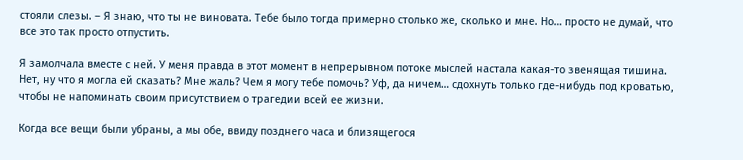стояли слезы. – Я знаю, что ты не виновата. Тебе было тогда примерно столько же, сколько и мне. Но… просто не думай, что все это так просто отпустить.

Я замолчала вместе с ней. У меня правда в этот момент в непрерывном потоке мыслей настала какая-то звенящая тишина. Нет, ну что я могла ей сказать? Мне жаль? Чем я могу тебе помочь? Уф, да ничем… сдохнуть только где-нибудь под кроватью, чтобы не напоминать своим присутствием о трагедии всей ее жизни.

Когда все вещи были убраны, а мы обе, ввиду позднего часа и близящегося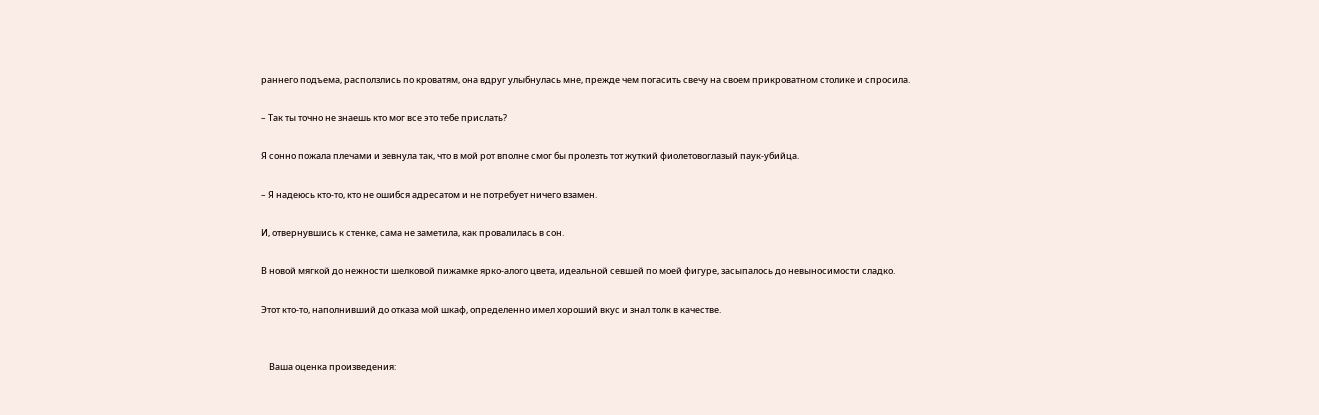раннего подъема, расползлись по кроватям, она вдруг улыбнулась мне, прежде чем погасить свечу на своем прикроватном столике и спросила.

– Так ты точно не знаешь кто мог все это тебе прислать?

Я сонно пожала плечами и зевнула так, что в мой рот вполне смог бы пролезть тот жуткий фиолетовоглазый паук-убийца.

– Я надеюсь кто-то, кто не ошибся адресатом и не потребует ничего взамен.

И, отвернувшись к стенке, сама не заметила, как провалилась в сон.

В новой мягкой до нежности шелковой пижамке ярко-алого цвета, идеальной севшей по моей фигуре, засыпалось до невыносимости сладко.

Этот кто-то, наполнивший до отказа мой шкаф, определенно имел хороший вкус и знал толк в качестве.


    Ваша оценка произведения: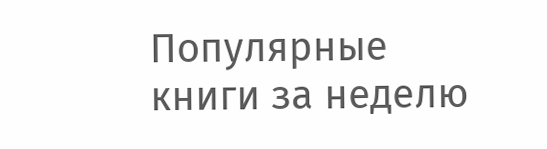Популярные книги за неделю